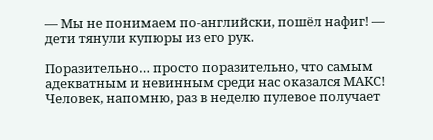— Мы не понимаем по-английски, пошёл нафиг! — дети тянули купюры из его рук.

Поразительно… просто поразительно, что самым адекватным и невинным среди нас оказался МАКС! Человек, напомню, раз в неделю пулевое получает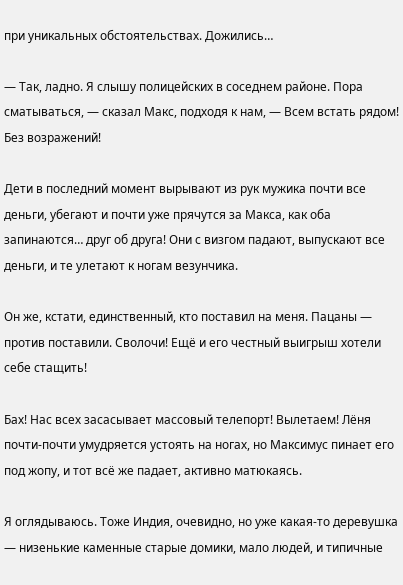при уникальных обстоятельствах. Дожились…

— Так, ладно. Я слышу полицейских в соседнем районе. Пора сматываться, — сказал Макс, подходя к нам, — Всем встать рядом! Без возражений!

Дети в последний момент вырывают из рук мужика почти все деньги, убегают и почти уже прячутся за Макса, как оба запинаются… друг об друга! Они с визгом падают, выпускают все деньги, и те улетают к ногам везунчика.

Он же, кстати, единственный, кто поставил на меня. Пацаны — против поставили. Сволочи! Ещё и его честный выигрыш хотели себе стащить!

Бах! Нас всех засасывает массовый телепорт! Вылетаем! Лёня почти-почти умудряется устоять на ногах, но Максимус пинает его под жопу, и тот всё же падает, активно матюкаясь.

Я оглядываюсь. Тоже Индия, очевидно, но уже какая-то деревушка — низенькие каменные старые домики, мало людей, и типичные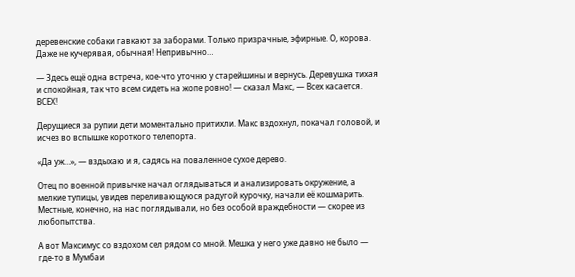деревенские собаки гавкают за заборами. Только призрачные, эфирные. О, корова. Даже не кучерявая, обычная! Непривычно…

— Здесь ещё одна встреча, кое-что уточню у старейшины и вернусь. Деревушка тихая и спокойная, так что всем сидеть на жопе ровно! — сказал Макс, — Всех касается. ВСЕХ!

Дерущиеся за рупии дети моментально притихли. Макс вздохнул, покачал головой, и исчез во вспышке короткого телепорта.

«Да уж…», — вздыхаю и я, садясь на поваленное сухое дерево.

Отец по военной привычке начал оглядываться и анализировать окружение, а мелкие тупицы, увидев переливающуюся радугой курочку, начали её кошмарить. Местные, конечно, на нас поглядывали, но без особой враждебности — скорее из любопытства.

А вот Максимус со вздохом сел рядом со мной. Мешка у него уже давно не было — где-то в Мумбаи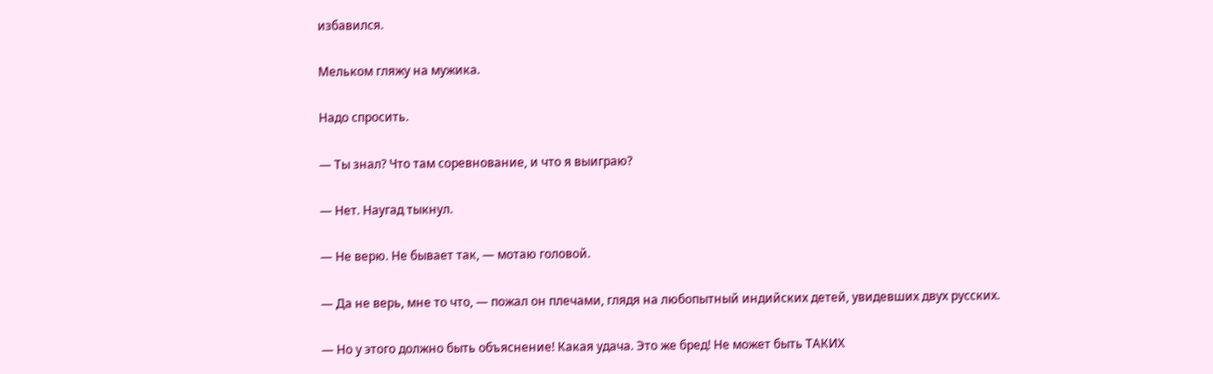избавился.

Мельком гляжу на мужика.

Надо спросить.

— Ты знал? Что там соревнование, и что я выиграю?

— Нет. Наугад тыкнул.

— Не верю. Не бывает так, — мотаю головой.

— Да не верь, мне то что, — пожал он плечами, глядя на любопытный индийских детей, увидевших двух русских.

— Но у этого должно быть объяснение! Какая удача. Это же бред! Не может быть ТАКИХ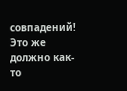совпадений! Это же должно как-то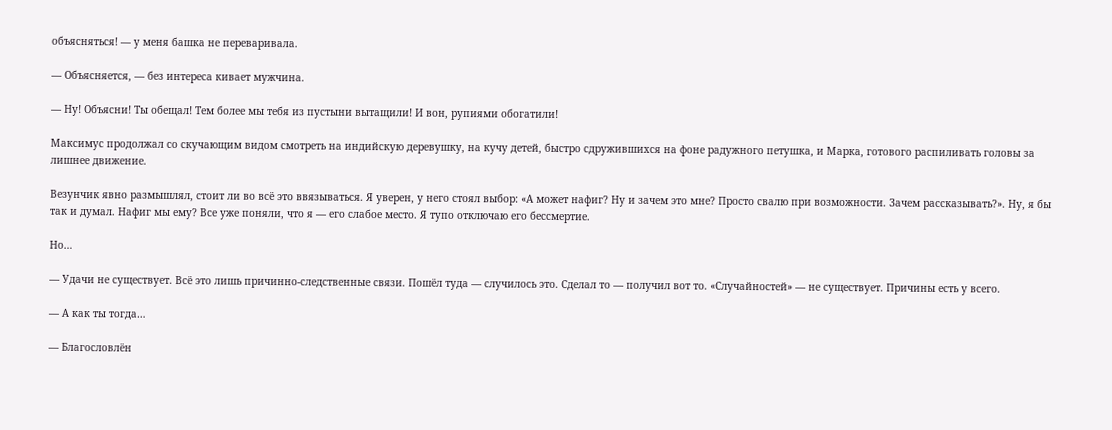объясняться! — у меня башка не переваривала.

— Объясняется, — без интереса кивает мужчина.

— Ну! Объясни! Ты обещал! Тем более мы тебя из пустыни вытащили! И вон, рупиями обогатили!

Максимус продолжал со скучающим видом смотреть на индийскую деревушку, на кучу детей, быстро сдружившихся на фоне радужного петушка, и Марка, готового распиливать головы за лишнее движение.

Везунчик явно размышлял, стоит ли во всё это ввязываться. Я уверен, у него стоял выбор: «А может нафиг? Ну и зачем это мне? Просто свалю при возможности. Зачем рассказывать?». Ну, я бы так и думал. Нафиг мы ему? Все уже поняли, что я — его слабое место. Я тупо отключаю его бессмертие.

Но…

— Удачи не существует. Всё это лишь причинно-следственные связи. Пошёл туда — случилось это. Сделал то — получил вот то. «Случайностей» — не существует. Причины есть у всего.

— А как ты тогда…

— Благословлён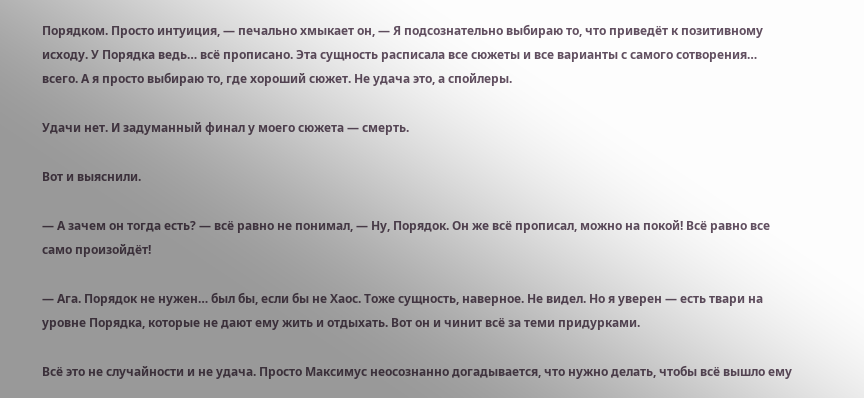Порядком. Просто интуиция, — печально хмыкает он, — Я подсознательно выбираю то, что приведёт к позитивному исходу. У Порядка ведь… всё прописано. Эта сущность расписала все сюжеты и все варианты с самого сотворения… всего. А я просто выбираю то, где хороший сюжет. Не удача это, а спойлеры.

Удачи нет. И задуманный финал у моего сюжета — смерть.

Вот и выяснили.

— А зачем он тогда есть? — всё равно не понимал, — Ну, Порядок. Он же всё прописал, можно на покой! Всё равно все само произойдёт!

— Ага. Порядок не нужен… был бы, если бы не Хаос. Тоже сущность, наверное. Не видел. Но я уверен — есть твари на уровне Порядка, которые не дают ему жить и отдыхать. Вот он и чинит всё за теми придурками.

Всё это не случайности и не удача. Просто Максимус неосознанно догадывается, что нужно делать, чтобы всё вышло ему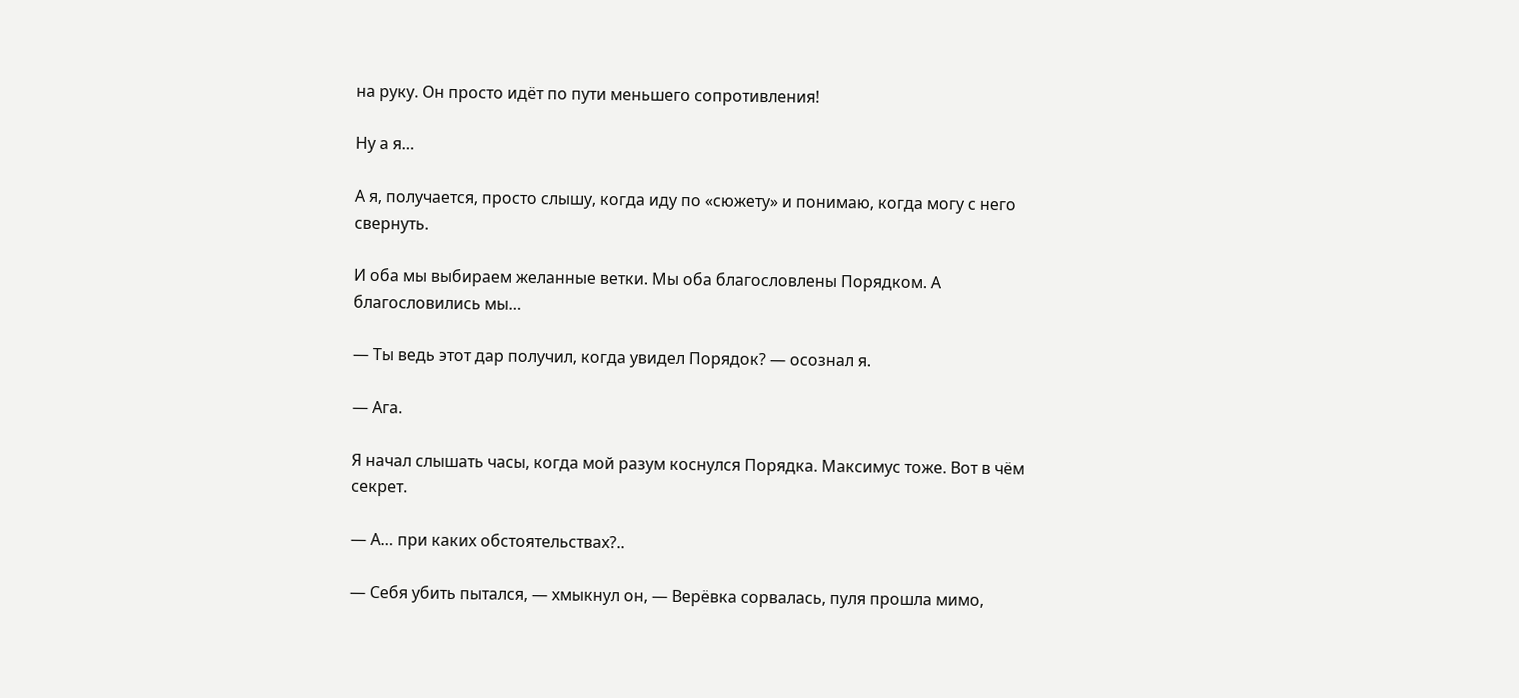на руку. Он просто идёт по пути меньшего сопротивления!

Ну а я…

А я, получается, просто слышу, когда иду по «сюжету» и понимаю, когда могу с него свернуть.

И оба мы выбираем желанные ветки. Мы оба благословлены Порядком. А благословились мы…

— Ты ведь этот дар получил, когда увидел Порядок? — осознал я.

— Ага.

Я начал слышать часы, когда мой разум коснулся Порядка. Максимус тоже. Вот в чём секрет.

— А… при каких обстоятельствах?..

— Себя убить пытался, — хмыкнул он, — Верёвка сорвалась, пуля прошла мимо,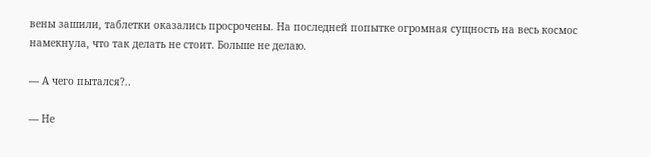вены зашили, таблетки оказались просрочены. На последней попытке огромная сущность на весь космос намекнула, что так делать не стоит. Больше не делаю.

— А чего пытался?..

— Не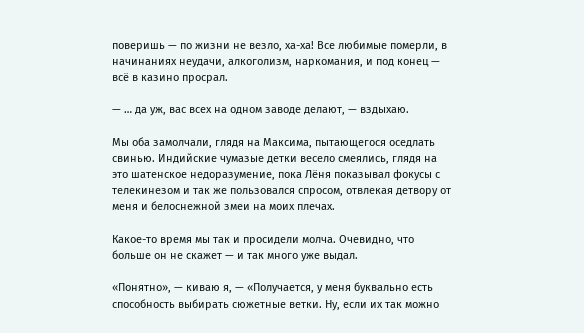поверишь — по жизни не везло, ха-ха! Все любимые померли, в начинаниях неудачи, алкоголизм, наркомания, и под конец — всё в казино просрал.

— … да уж, вас всех на одном заводе делают, — вздыхаю.

Мы оба замолчали, глядя на Максима, пытающегося оседлать свинью. Индийские чумазые детки весело смеялись, глядя на это шатенское недоразумение, пока Лёня показывал фокусы с телекинезом и так же пользовался спросом, отвлекая детвору от меня и белоснежной змеи на моих плечах.

Какое-то время мы так и просидели молча. Очевидно, что больше он не скажет — и так много уже выдал.

«Понятно», — киваю я, — «Получается, у меня буквально есть способность выбирать сюжетные ветки. Ну, если их так можно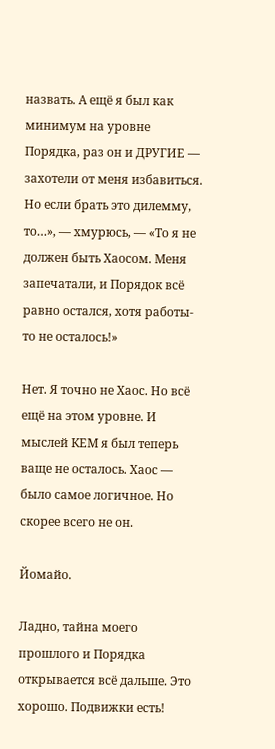назвать. А ещё я был как минимум на уровне Порядка, раз он и ДРУГИЕ — захотели от меня избавиться. Но если брать это дилемму, то…», — хмурюсь, — «То я не должен быть Хаосом. Меня запечатали, и Порядок всё равно остался, хотя работы-то не осталось!»

Нет. Я точно не Хаос. Но всё ещё на этом уровне. И мыслей КЕМ я был теперь ваще не осталось. Хаос — было самое логичное. Но скорее всего не он.

Йомайо.

Ладно, тайна моего прошлого и Порядка открывается всё дальше. Это хорошо. Подвижки есть!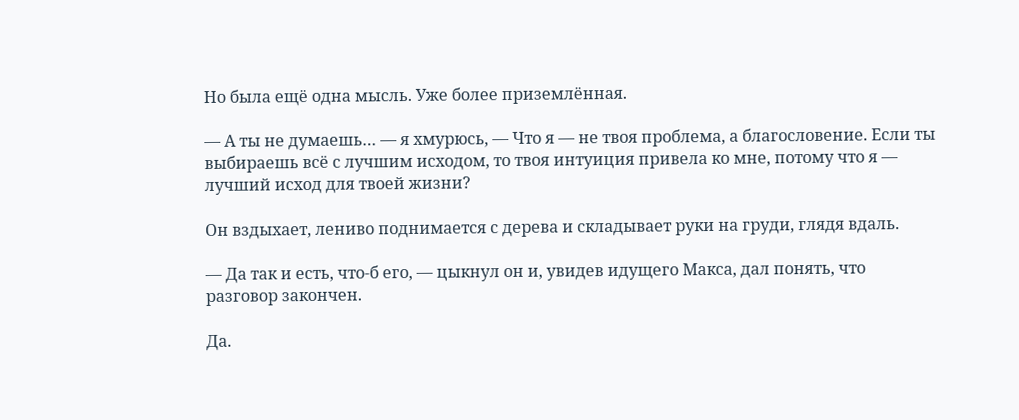Но была ещё одна мысль. Уже более приземлённая.

— А ты не думаешь… — я хмурюсь, — Что я — не твоя проблема, а благословение. Если ты выбираешь всё с лучшим исходом, то твоя интуиция привела ко мне, потому что я — лучший исход для твоей жизни?

Он вздыхает, лениво поднимается с дерева и складывает руки на груди, глядя вдаль.

— Да так и есть, что-б его, — цыкнул он и, увидев идущего Макса, дал понять, что разговор закончен.

Да.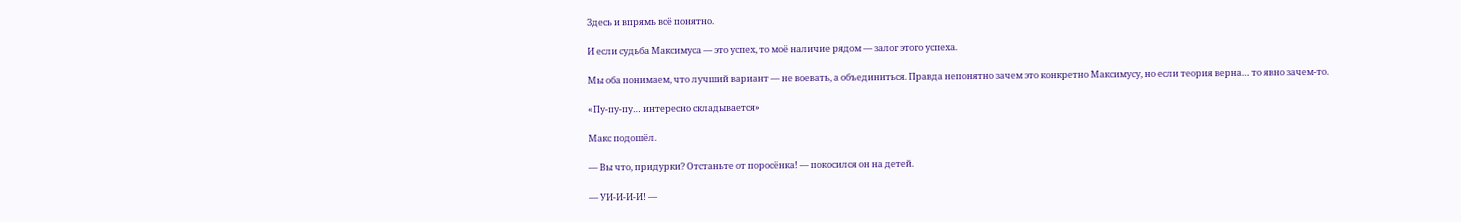Здесь и впрямь всё понятно.

И если судьба Максимуса — это успех, то моё наличие рядом — залог этого успеха.

Мы оба понимаем, что лучший вариант — не воевать, а объединиться. Правда непонятно зачем это конкретно Максимусу, но если теория верна… то явно зачем-то.

«Пу-пу-пу… интересно складывается»

Макс подошёл.

— Вы что, придурки? Отстаньте от поросёнка! — покосился он на детей.

— УИ-И-И-И! —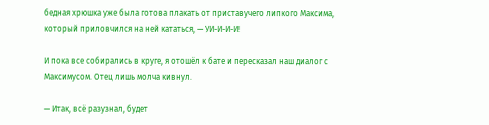бедная хрюшка уже была готова плакать от приставучего липкого Максима, который приловчился на ней кататься, — УИ-И-И-И!

И пока все собирались в круге, я отошёл к бате и пересказал наш диалог с Максимусом. Отец лишь молча кивнул.

— Итак, всё разузнал, будет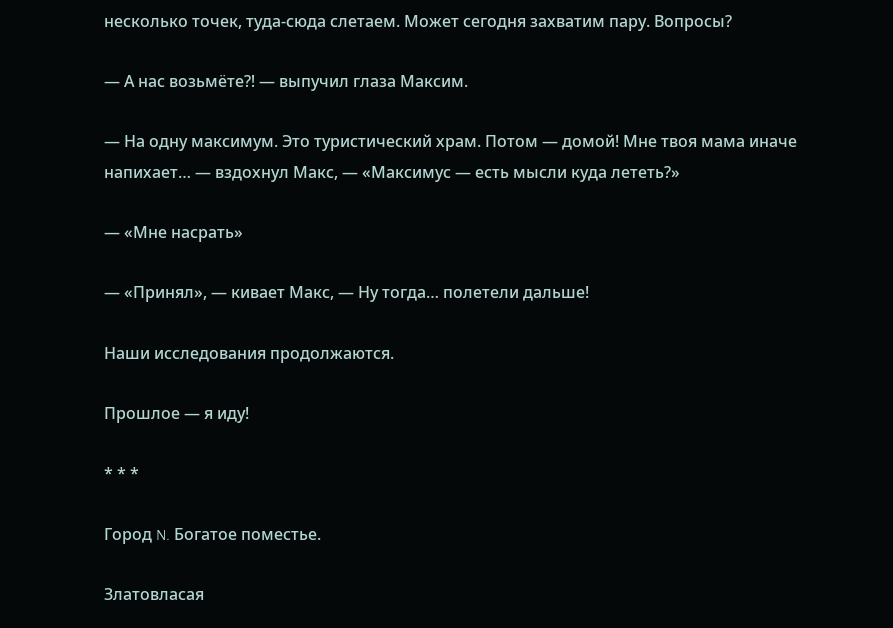несколько точек, туда-сюда слетаем. Может сегодня захватим пару. Вопросы?

— А нас возьмёте⁈ — выпучил глаза Максим.

— На одну максимум. Это туристический храм. Потом — домой! Мне твоя мама иначе напихает… — вздохнул Макс, — «Максимус — есть мысли куда лететь?»

— «Мне насрать»

— «Принял», — кивает Макс, — Ну тогда… полетели дальше!

Наши исследования продолжаются.

Прошлое — я иду!

* * *

Город N. Богатое поместье.

Златовласая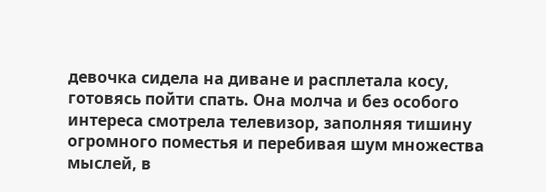девочка сидела на диване и расплетала косу, готовясь пойти спать. Она молча и без особого интереса смотрела телевизор, заполняя тишину огромного поместья и перебивая шум множества мыслей, в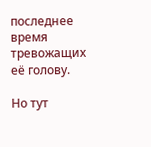последнее время тревожащих её голову.

Но тут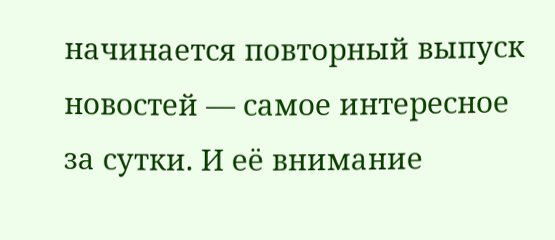начинается повторный выпуск новостей — самое интересное за сутки. И её внимание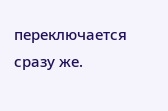переключается сразу же.